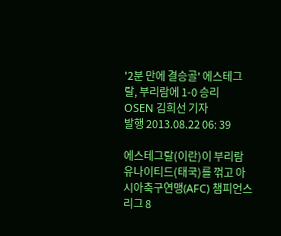'2분 만에 결승골' 에스테그랄, 부리람에 1-0 승리
OSEN 김희선 기자
발행 2013.08.22 06: 39

에스테그랄(이란)이 부리람 유나이티드(태국)를 꺾고 아시아축구연맹(AFC) 챔피언스리그 8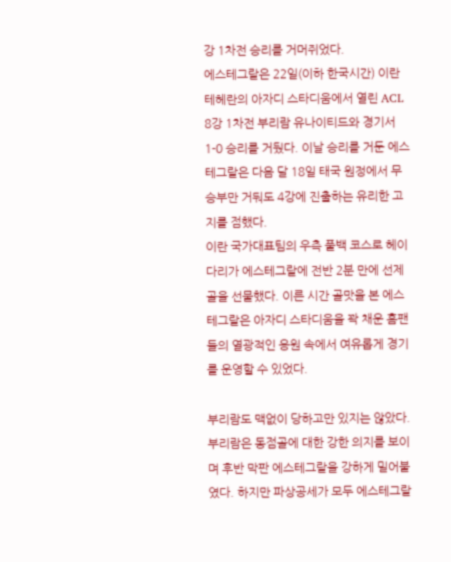강 1차전 승리를 거머쥐었다.
에스테그랄은 22일(이하 한국시간) 이란 테헤란의 아자디 스타디움에서 열린 ACL 8강 1차전 부리람 유나이티드와 경기서 1-0 승리를 거뒀다. 이날 승리를 거둔 에스테그랄은 다음 달 18일 태국 원정에서 무승부만 거둬도 4강에 진출하는 유리한 고지를 점했다.
이란 국가대표팀의 우측 풀백 코스로 헤이다리가 에스테그랄에 전반 2분 만에 선제골을 선물했다. 이른 시간 골맛을 본 에스테그랄은 아자디 스타디움을 꽉 채운 홈팬들의 열광적인 응원 속에서 여유롭게 경기를 운영할 수 있었다.

부리람도 맥없이 당하고만 있지는 않았다. 부리람은 동점골에 대한 강한 의지를 보이며 후반 막판 에스테그랄을 강하게 밀어붙였다. 하지만 파상공세가 모두 에스테그랄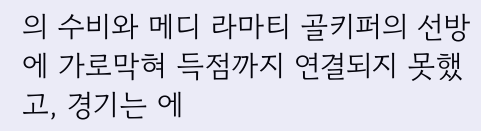의 수비와 메디 라마티 골키퍼의 선방에 가로막혀 득점까지 연결되지 못했고, 경기는 에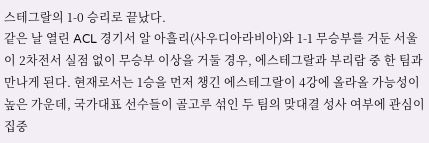스테그랄의 1-0 승리로 끝났다.
같은 날 열린 ACL 경기서 알 아흘리(사우디아라비아)와 1-1 무승부를 거둔 서울이 2차전서 실점 없이 무승부 이상을 거둘 경우, 에스테그랄과 부리람 중 한 팀과 만나게 된다. 현재로서는 1승을 먼저 챙긴 에스테그랄이 4강에 올라올 가능성이 높은 가운데, 국가대표 선수들이 골고루 섞인 두 팀의 맞대결 성사 여부에 관심이 집중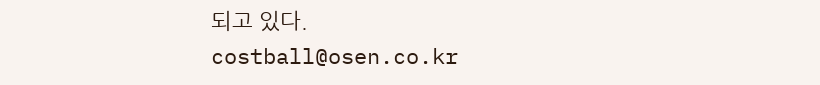되고 있다.
costball@osen.co.kr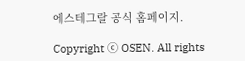에스테그랄 공식 홈페이지.

Copyright ⓒ OSEN. All rights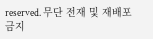reserved. 무단 전재 및 재배포 금지